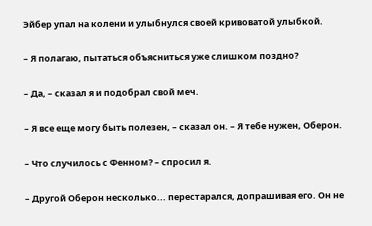Эйбер упал на колени и улыбнулся своей кривоватой улыбкой.

– Я полагаю, пытаться объясниться уже слишком поздно?

– Да, – сказал я и подобрал свой меч.

– Я все еще могу быть полезен, – сказал он. – Я тебе нужен, Оберон.

– Что случилось с Фенном? – спросил я.

– Другой Оберон несколько... перестарался, допрашивая его. Он не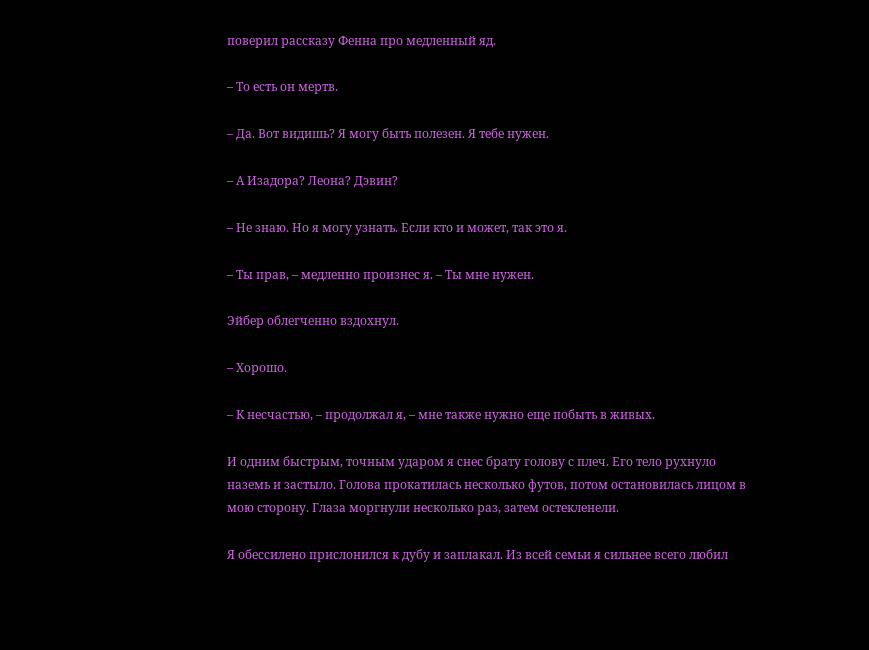поверил рассказу Фенна про медленный яд.

– То есть он мертв.

– Да. Вот видишь? Я могу быть полезен. Я тебе нужен.

– А Изадора? Леона? Дэвин?

– Не знаю. Но я могу узнать. Если кто и может, так это я.

– Ты прав, – медленно произнес я. – Ты мне нужен.

Эйбер облегченно вздохнул.

– Хорошо.

– К несчастью, – продолжал я, – мне также нужно еще побыть в живых.

И одним быстрым, точным ударом я снес брату голову с плеч. Его тело рухнуло наземь и застыло. Голова прокатилась несколько футов, потом остановилась лицом в мою сторону. Глаза моргнули несколько раз, затем остекленели.

Я обессилено прислонился к дубу и заплакал. Из всей семьи я сильнее всего любил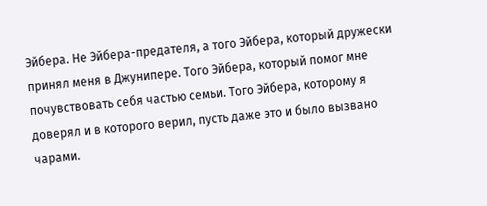Эйбера. Не Эйбера-предателя, а того Эйбера, который дружески принял меня в Джунипере. Того Эйбера, который помог мне почувствовать себя частью семьи. Того Эйбера, которому я доверял и в которого верил, пусть даже это и было вызвано чарами.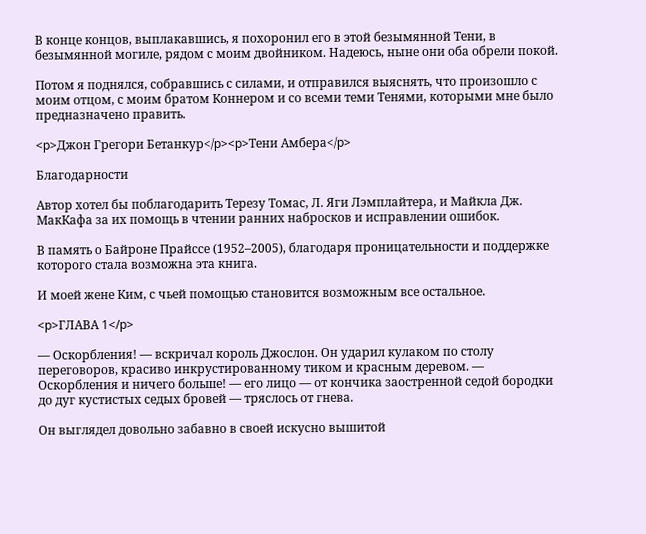В конце концов, выплакавшись, я похоронил его в этой безымянной Тени, в безымянной могиле, рядом с моим двойником. Надеюсь, ныне они оба обрели покой.

Потом я поднялся, собравшись с силами, и отправился выяснять, что произошло с моим отцом, с моим братом Коннером и со всеми теми Тенями, которыми мне было предназначено править.

<p>Джон Грегори Бетанкур</p><p>Тени Амбера</p>

Благодарности

Автор хотел бы поблагодарить Терезу Томас, Л. Яги Лэмплайтера, и Майкла Дж. МакКафа за их помощь в чтении ранних набросков и исправлении ошибок.

В память о Байроне Прайссе (1952–2005), благодаря проницательности и поддержке которого стала возможна эта книга.

И моей жене Ким, с чьей помощью становится возможным все остальное.

<p>ГЛАВА 1</p>

— Оскорбления! — вскричал король Джослон. Он ударил кулаком по столу переговоров, красиво инкрустированному тиком и красным деревом. — Оскорбления и ничего больше! — его лицо — от кончика заостренной седой бородки до дуг кустистых седых бровей — тряслось от гнева.

Он выглядел довольно забавно в своей искусно вышитой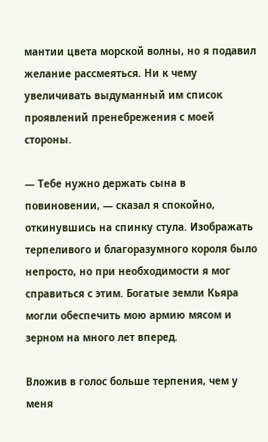мантии цвета морской волны, но я подавил желание рассмеяться. Ни к чему увеличивать выдуманный им список проявлений пренебрежения с моей стороны.

— Тебе нужно держать сына в повиновении, — сказал я спокойно, откинувшись на спинку стула. Изображать терпеливого и благоразумного короля было непросто, но при необходимости я мог справиться с этим. Богатые земли Кьяра могли обеспечить мою армию мясом и зерном на много лет вперед.

Вложив в голос больше терпения, чем у меня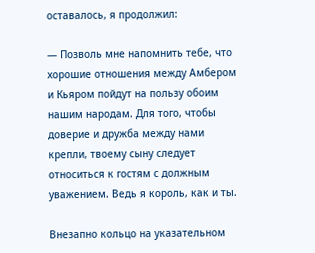оставалось, я продолжил:

— Позволь мне напомнить тебе, что хорошие отношения между Амбером и Кьяром пойдут на пользу обоим нашим народам. Для того, чтобы доверие и дружба между нами крепли, твоему сыну следует относиться к гостям с должным уважением. Ведь я король, как и ты.

Внезапно кольцо на указательном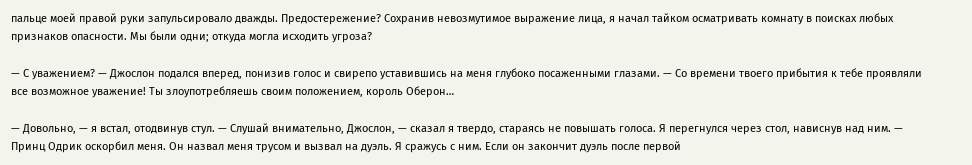пальце моей правой руки запульсировало дважды. Предостережение? Сохранив невозмутимое выражение лица, я начал тайком осматривать комнату в поисках любых признаков опасности. Мы были одни; откуда могла исходить угроза?

— С уважением? — Джослон подался вперед, понизив голос и свирепо уставившись на меня глубоко посаженными глазами. — Со времени твоего прибытия к тебе проявляли все возможное уважение! Ты злоупотребляешь своим положением, король Оберон…

— Довольно, — я встал, отодвинув стул. — Слушай внимательно, Джослон, — сказал я твердо, стараясь не повышать голоса. Я перегнулся через стол, нависнув над ним. — Принц Одрик оскорбил меня. Он назвал меня трусом и вызвал на дуэль. Я сражусь с ним. Если он закончит дуэль после первой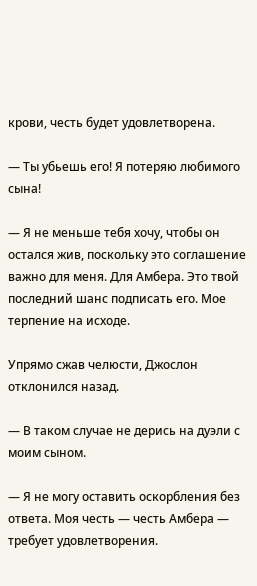крови, честь будет удовлетворена.

— Ты убьешь его! Я потеряю любимого сына!

— Я не меньше тебя хочу, чтобы он остался жив, поскольку это соглашение важно для меня. Для Амбера. Это твой последний шанс подписать его. Мое терпение на исходе.

Упрямо сжав челюсти, Джослон отклонился назад.

— В таком случае не дерись на дуэли с моим сыном.

— Я не могу оставить оскорбления без ответа. Моя честь — честь Амбера — требует удовлетворения.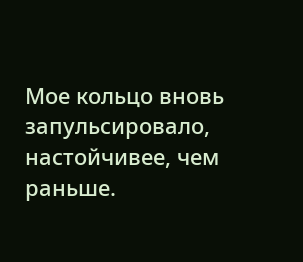Мое кольцо вновь запульсировало, настойчивее, чем раньше.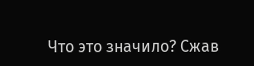Что это значило? Сжав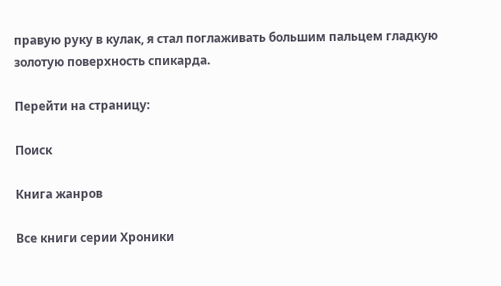правую руку в кулак, я стал поглаживать большим пальцем гладкую золотую поверхность спикарда.

Перейти на страницу:

Поиск

Книга жанров

Все книги серии Хроники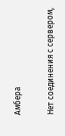Амбера

Нет соединения с сервером,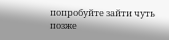попробуйте зайти чуть позже